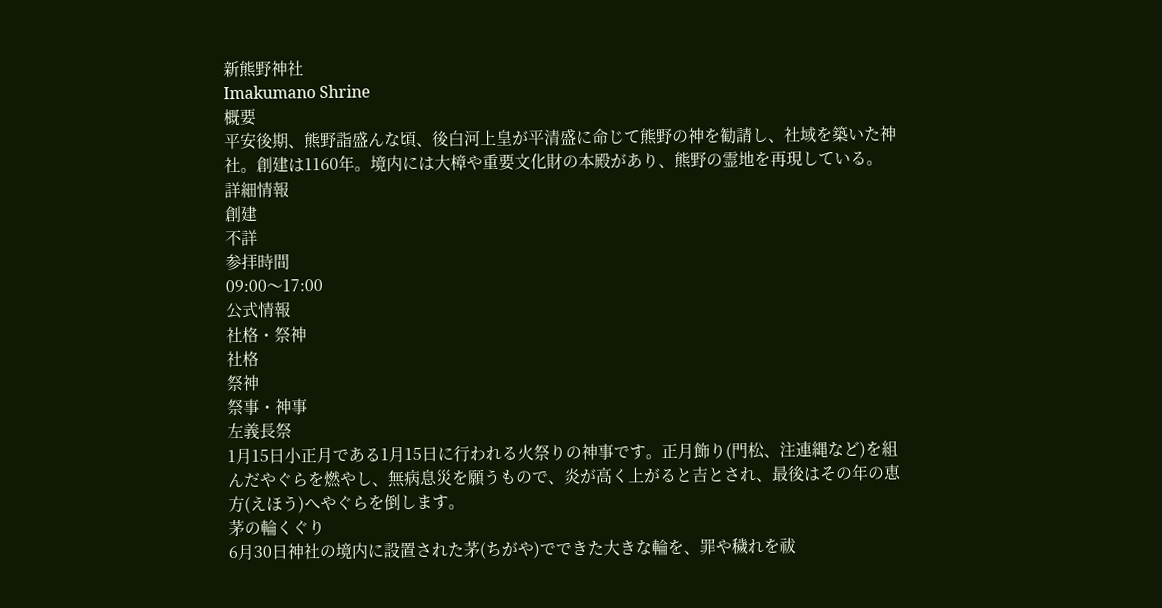新熊野神社
Imakumano Shrine
概要
平安後期、熊野詣盛んな頃、後白河上皇が平清盛に命じて熊野の神を勧請し、社域を築いた神社。創建は1160年。境内には大樟や重要文化財の本殿があり、熊野の霊地を再現している。
詳細情報
創建
不詳
参拝時間
09:00〜17:00
公式情報
社格・祭神
社格
祭神
祭事・神事
左義長祭
1月15日小正月である1月15日に行われる火祭りの神事です。正月飾り(門松、注連縄など)を組んだやぐらを燃やし、無病息災を願うもので、炎が高く上がると吉とされ、最後はその年の恵方(えほう)へやぐらを倒します。
茅の輪くぐり
6月30日神社の境内に設置された茅(ちがや)でできた大きな輪を、罪や穢れを祓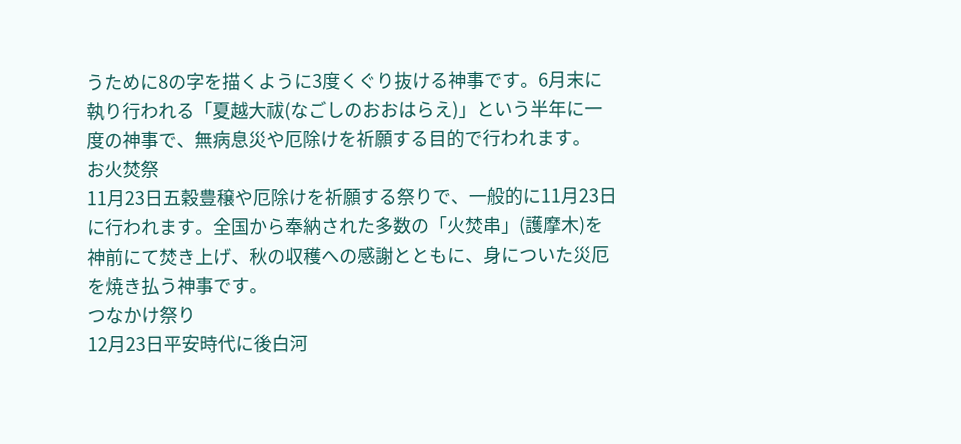うために8の字を描くように3度くぐり抜ける神事です。6月末に執り行われる「夏越大祓(なごしのおおはらえ)」という半年に一度の神事で、無病息災や厄除けを祈願する目的で行われます。
お火焚祭
11月23日五穀豊穣や厄除けを祈願する祭りで、一般的に11月23日に行われます。全国から奉納された多数の「火焚串」(護摩木)を神前にて焚き上げ、秋の収穫への感謝とともに、身についた災厄を焼き払う神事です。
つなかけ祭り
12月23日平安時代に後白河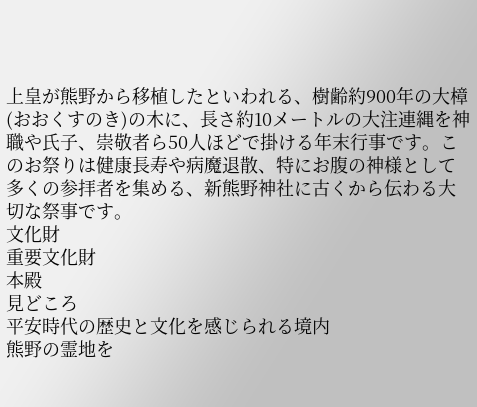上皇が熊野から移植したといわれる、樹齢約900年の大樟(おおくすのき)の木に、長さ約10メートルの大注連縄を神職や氏子、崇敬者ら50人ほどで掛ける年末行事です。このお祭りは健康長寿や病魔退散、特にお腹の神様として多くの参拝者を集める、新熊野神社に古くから伝わる大切な祭事です。
文化財
重要文化財
本殿
見どころ
平安時代の歴史と文化を感じられる境内
熊野の霊地を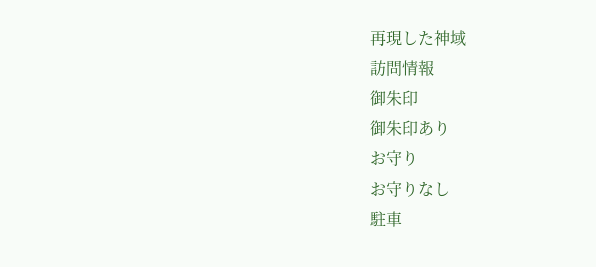再現した神域
訪問情報
御朱印
御朱印あり
お守り
お守りなし
駐車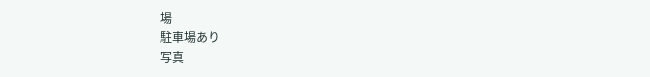場
駐車場あり
写真